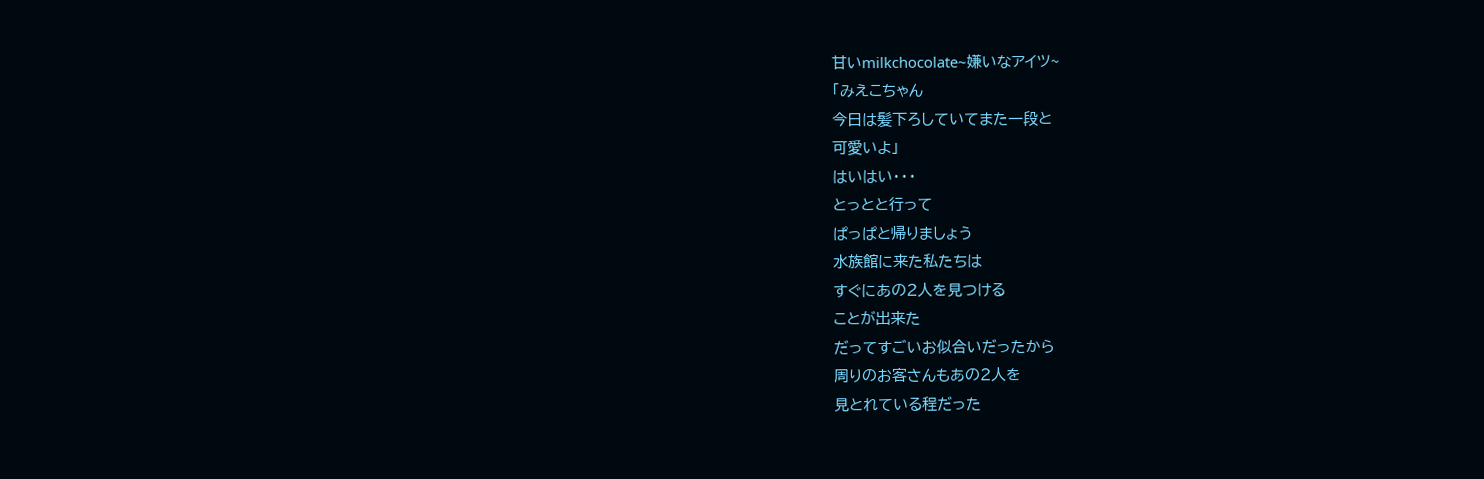甘いmilkchocolate~嫌いなアイツ~
「みえこちゃん
今日は髪下ろしていてまた一段と
可愛いよ」
はいはい・・・
とっとと行って
ぱっぱと帰りましょう
水族館に来た私たちは
すぐにあの2人を見つける
ことが出来た
だってすごいお似合いだったから
周りのお客さんもあの2人を
見とれている程だった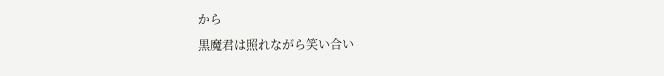から
黒魔君は照れながら笑い合い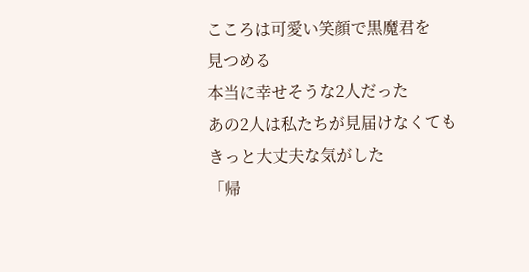こころは可愛い笑顔で黒魔君を
見つめる
本当に幸せそうな2人だった
あの2人は私たちが見届けなくても
きっと大丈夫な気がした
「帰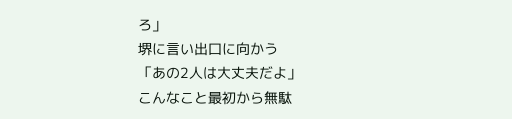ろ」
堺に言い出口に向かう
「あの2人は大丈夫だよ」
こんなこと最初から無駄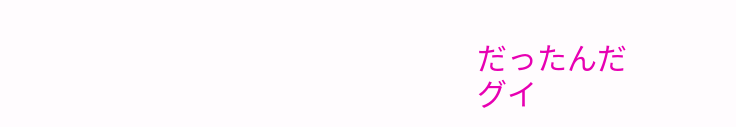だったんだ
グイ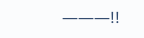―――!!